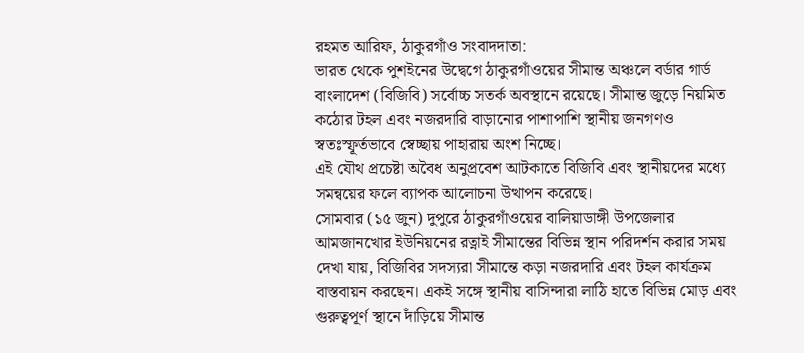রহমত আরিফ, ঠাকুরগাঁও সংবাদদাতা:
ভারত থেকে পুশইনের উদ্বেগে ঠাকুরগাঁওয়ের সীমান্ত অঞ্চলে বর্ডার গার্ড বাংলাদেশ (বিজিবি) সর্বোচ্চ সতর্ক অবস্থানে রয়েছে। সীমান্ত জুড়ে নিয়মিত কঠোর টহল এবং নজরদারি বাড়ানোর পাশাপাশি স্থানীয় জনগণও স্বতঃস্ফূর্তভাবে স্বেচ্ছায় পাহারায় অংশ নিচ্ছে।
এই যৌথ প্রচেষ্টা অবৈধ অনুপ্রবেশ আটকাতে বিজিবি এবং স্থানীয়দের মধ্যে সমন্বয়ের ফলে ব্যাপক আলোচনা উত্থাপন করেছে।
সোমবার (১৫ জুন) দুপুরে ঠাকুরগাঁওয়ের বালিয়াডাঙ্গী উপজেলার আমজানখোর ইউনিয়নের রত্নাই সীমান্তের বিভিন্ন স্থান পরিদর্শন করার সময় দেখা যায়, বিজিবির সদস্যরা সীমান্তে কড়া নজরদারি এবং টহল কার্যক্রম বাস্তবায়ন করছেন। একই সঙ্গে স্থানীয় বাসিন্দারা লাঠি হাতে বিভিন্ন মোড় এবং গুরুত্বপূর্ণ স্থানে দাঁড়িয়ে সীমান্ত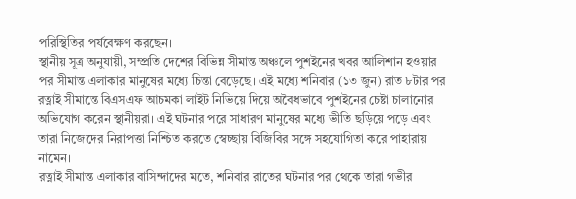পরিস্থিতির পর্যবেক্ষণ করছেন।
স্থানীয় সূত্র অনুযায়ী, সম্প্রতি দেশের বিভিন্ন সীমান্ত অঞ্চলে পুশইনের খবর আলিশান হওয়ার পর সীমান্ত এলাকার মানুষের মধ্যে চিন্তা বেড়েছে। এই মধ্যে শনিবার (১৩ জুন) রাত ৮টার পর রত্নাই সীমান্তে বিএসএফ আচমকা লাইট নিভিয়ে দিয়ে অবৈধভাবে পুশইনের চেষ্টা চালানোর অভিযোগ করেন স্থানীয়রা। এই ঘটনার পরে সাধারণ মানুষের মধ্যে ভীতি ছড়িয়ে পড়ে এবং তারা নিজেদের নিরাপত্তা নিশ্চিত করতে স্বেচ্ছায় বিজিবির সঙ্গে সহযোগিতা করে পাহারায় নামেন।
রত্নাই সীমান্ত এলাকার বাসিন্দাদের মতে, শনিবার রাতের ঘটনার পর থেকে তারা গভীর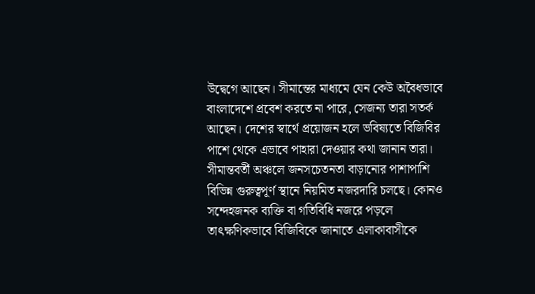উদ্বেগে আছেন। সীমান্তের মাধ্যমে যেন কেউ অবৈধভাবে বাংলাদেশে প্রবেশ করতে না পারে, সেজন্য তারা সতর্ক আছেন। দেশের স্বার্থে প্রয়োজন হলে ভবিষ্যতে বিজিবির পাশে থেকে এভাবে পাহারা দেওয়ার কথা জানান তারা।
সীমান্তবর্তী অঞ্চলে জনসচেতনতা বাড়ানোর পাশাপাশি বিভিন্ন গুরুত্বপূর্ণ স্থানে নিয়মিত নজরদারি চলছে। কোনও সন্দেহজনক ব্যক্তি বা গতিবিধি নজরে পড়লে তাৎক্ষণিকভাবে বিজিবিকে জানাতে এলাকাবাসীকে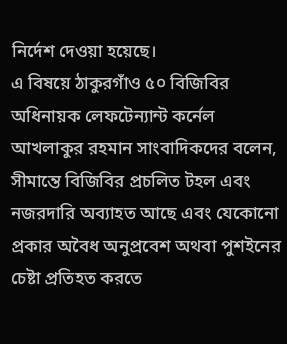নির্দেশ দেওয়া হয়েছে।
এ বিষয়ে ঠাকুরগাঁও ৫০ বিজিবির অধিনায়ক লেফটেন্যান্ট কর্নেল আখলাকুর রহমান সাংবাদিকদের বলেন, সীমান্তে বিজিবির প্রচলিত টহল এবং নজরদারি অব্যাহত আছে এবং যেকোনো প্রকার অবৈধ অনুপ্রবেশ অথবা পুশইনের চেষ্টা প্রতিহত করতে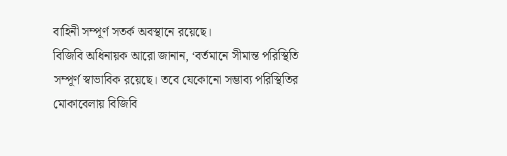বাহিনী সম্পূর্ণ সতর্ক অবস্থানে রয়েছে।
বিজিবি অধিনায়ক আরো জানান, ‘বর্তমানে সীমান্ত পরিস্থিতি সম্পূর্ণ স্বাভাবিক রয়েছে। তবে যেকোনো সম্ভাব্য পরিস্থিতির মোকাবেলায় বিজিবি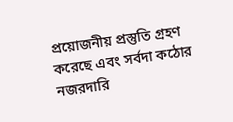প্রয়োজনীয় প্রস্তুতি গ্রহণ করেছে এবং সর্বদা কঠোর নজরদারি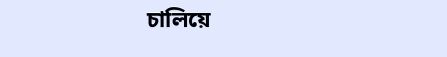চালিয়ে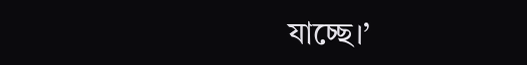যাচ্ছে।’